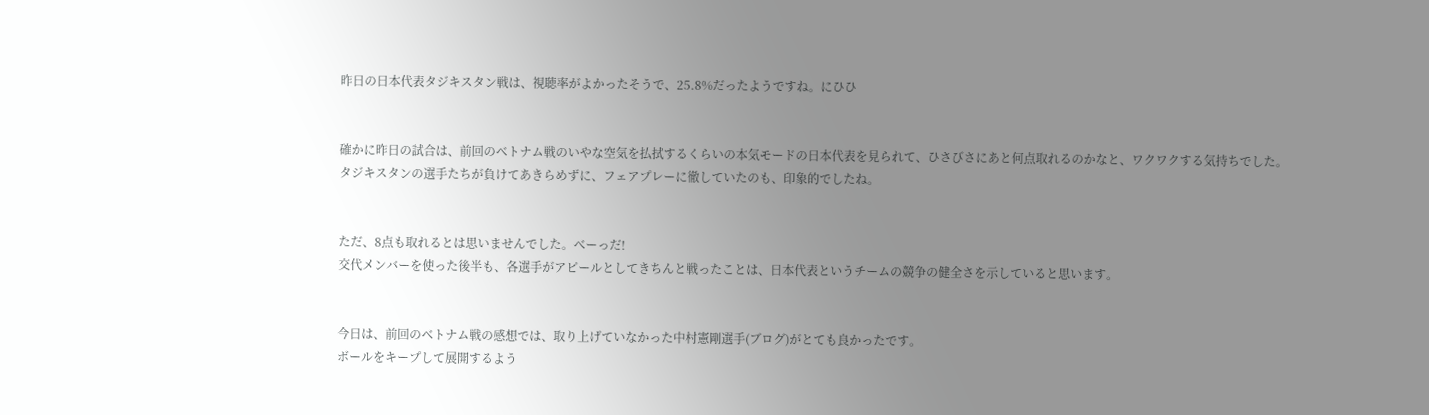昨日の日本代表タジキスタン戦は、視聴率がよかったそうで、25.8%だったようですね。にひひ


確かに昨日の試合は、前回のベトナム戦のいやな空気を払拭するくらいの本気モードの日本代表を見られて、ひさびさにあと何点取れるのかなと、ワクワクする気持ちでした。
タジキスタンの選手たちが負けてあきらめずに、フェアプレーに徹していたのも、印象的でしたね。


ただ、8点も取れるとは思いませんでした。べーっだ!
交代メンバーを使った後半も、各選手がアピールとしてきちんと戦ったことは、日本代表というチームの競争の健全さを示していると思います。


今日は、前回のベトナム戦の感想では、取り上げていなかった中村憲剛選手(ブログ)がとても良かったです。
ボールをキープして展開するよう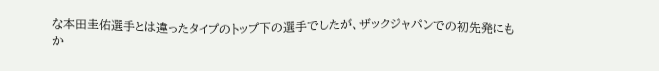な本田圭佑選手とは違ったタイプのトップ下の選手でしたが、ザックジャパンでの初先発にもか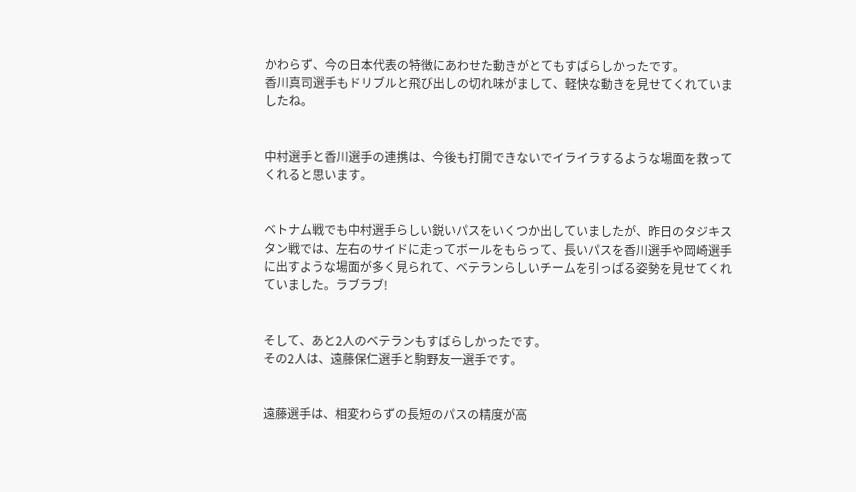かわらず、今の日本代表の特徴にあわせた動きがとてもすばらしかったです。
香川真司選手もドリブルと飛び出しの切れ味がまして、軽快な動きを見せてくれていましたね。


中村選手と香川選手の連携は、今後も打開できないでイライラするような場面を救ってくれると思います。


ベトナム戦でも中村選手らしい鋭いパスをいくつか出していましたが、昨日のタジキスタン戦では、左右のサイドに走ってボールをもらって、長いパスを香川選手や岡崎選手に出すような場面が多く見られて、ベテランらしいチームを引っぱる姿勢を見せてくれていました。ラブラブ!


そして、あと2人のベテランもすばらしかったです。
その2人は、遠藤保仁選手と駒野友一選手です。


遠藤選手は、相変わらずの長短のパスの精度が高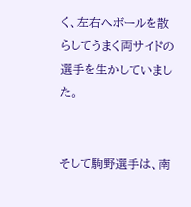く、左右へボールを散らしてうまく両サイドの選手を生かしていました。


そして駒野選手は、南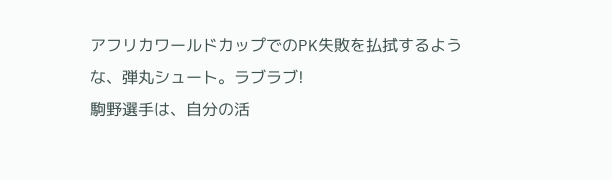アフリカワールドカップでのPK失敗を払拭するような、弾丸シュート。ラブラブ!
駒野選手は、自分の活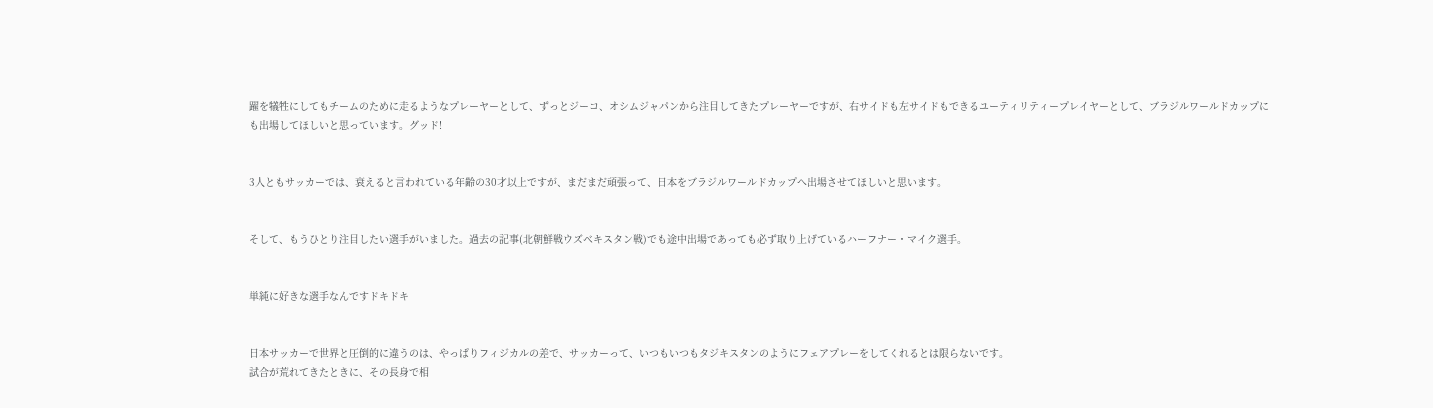躍を犠牲にしてもチームのために走るようなプレーヤーとして、ずっとジーコ、オシムジャパンから注目してきたプレーヤーですが、右サイドも左サイドもできるユーティリティープレイヤーとして、ブラジルワールドカップにも出場してほしいと思っています。グッド!


3人ともサッカーでは、衰えると言われている年齢の30才以上ですが、まだまだ頑張って、日本をブラジルワールドカップへ出場させてほしいと思います。


そして、もうひとり注目したい選手がいました。過去の記事(北朝鮮戦ウズベキスタン戦)でも途中出場であっても必ず取り上げているハーフナー・マイク選手。


単純に好きな選手なんですドキドキ


日本サッカーで世界と圧倒的に違うのは、やっぱりフィジカルの差で、サッカーって、いつもいつもタジキスタンのようにフェアプレーをしてくれるとは限らないです。
試合が荒れてきたときに、その長身で相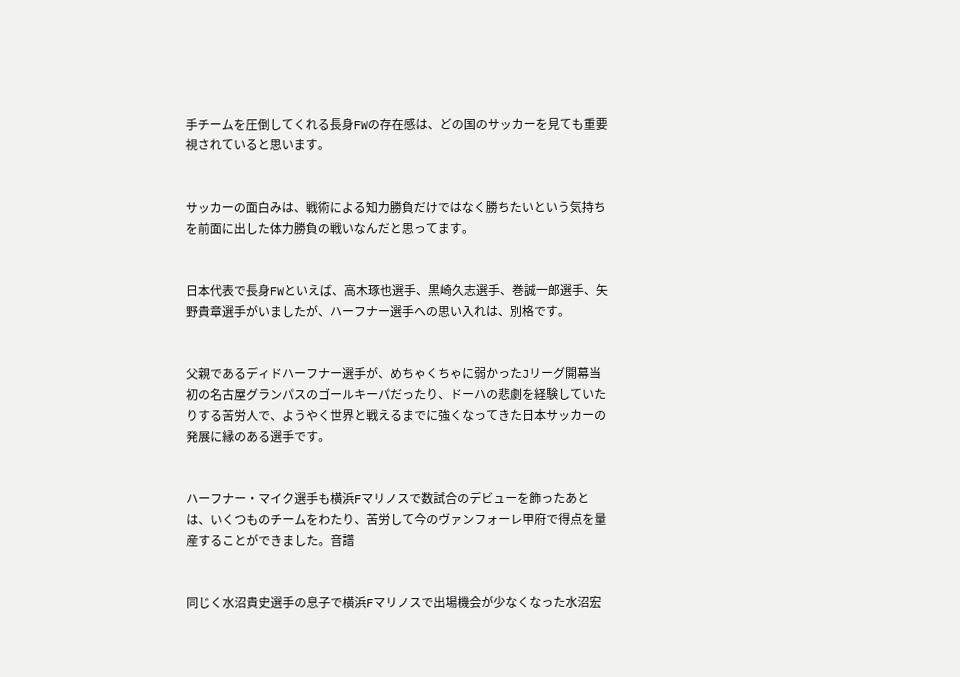手チームを圧倒してくれる長身FWの存在感は、どの国のサッカーを見ても重要視されていると思います。


サッカーの面白みは、戦術による知力勝負だけではなく勝ちたいという気持ちを前面に出した体力勝負の戦いなんだと思ってます。


日本代表で長身FWといえば、高木琢也選手、黒崎久志選手、巻誠一郎選手、矢野貴章選手がいましたが、ハーフナー選手への思い入れは、別格です。


父親であるディドハーフナー選手が、めちゃくちゃに弱かったJリーグ開幕当初の名古屋グランパスのゴールキーパだったり、ドーハの悲劇を経験していたりする苦労人で、ようやく世界と戦えるまでに強くなってきた日本サッカーの発展に縁のある選手です。


ハーフナー・マイク選手も横浜Fマリノスで数試合のデビューを飾ったあとは、いくつものチームをわたり、苦労して今のヴァンフォーレ甲府で得点を量産することができました。音譜


同じく水沼貴史選手の息子で横浜Fマリノスで出場機会が少なくなった水沼宏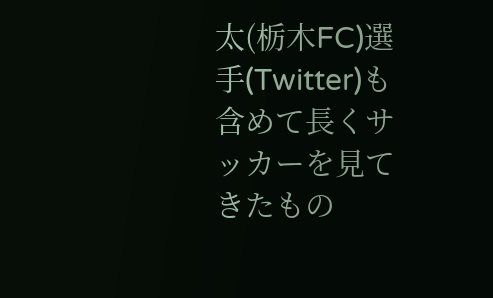太(栃木FC)選手(Twitter)も含めて長くサッカーを見てきたもの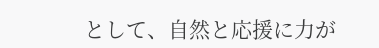として、自然と応援に力が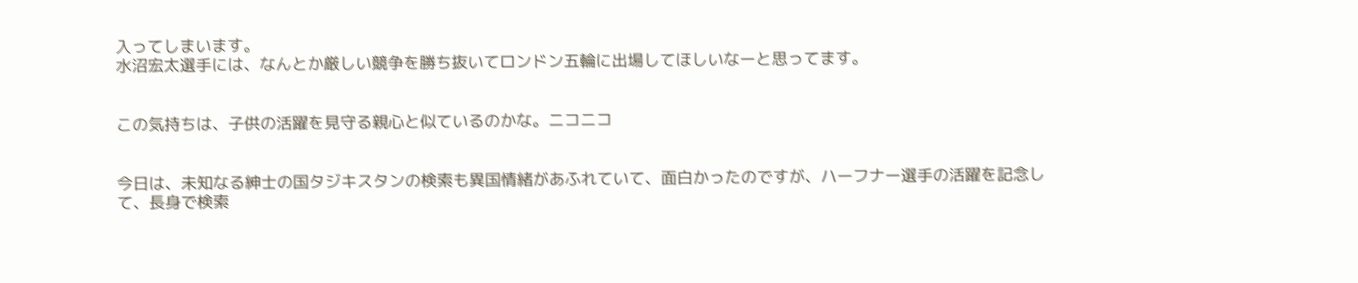入ってしまいます。
水沼宏太選手には、なんとか厳しい競争を勝ち抜いてロンドン五輪に出場してほしいなーと思ってます。


この気持ちは、子供の活躍を見守る親心と似ているのかな。ニコニコ


今日は、未知なる紳士の国タジキスタンの検索も異国情緒があふれていて、面白かったのですが、ハーフナー選手の活躍を記念して、長身で検索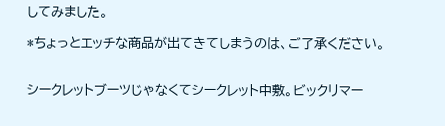してみました。

*ちょっとエッチな商品が出てきてしまうのは、ご了承ください。


シークレットブーツじゃなくてシークレット中敷。ビックリマー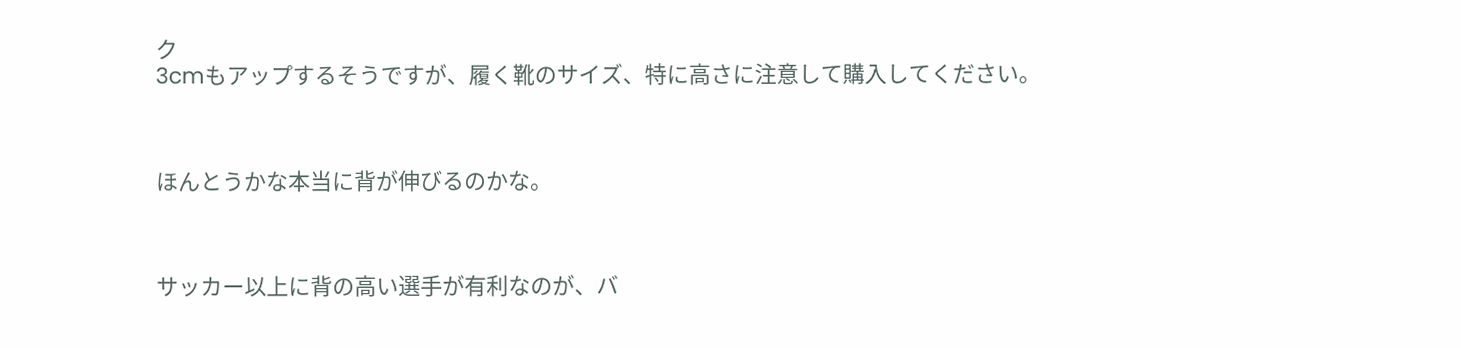ク
3cmもアップするそうですが、履く靴のサイズ、特に高さに注意して購入してください。



ほんとうかな本当に背が伸びるのかな。



サッカー以上に背の高い選手が有利なのが、バ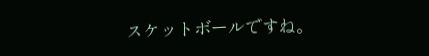スケットボールですね。